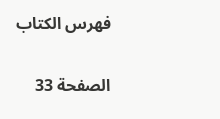فهرس الكتاب

الصفحة 33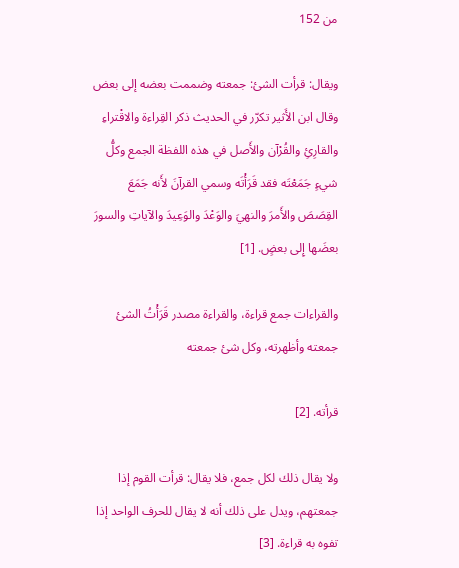من 152

ويقال: قرأت الشئ: جمعته وضممت بعضه إلى بعض وقال ابن الأَثير تكرّر في الحديث ذكر القِراءة والاقْتراءِ والقارِئِ والقُرْآن والأَصل في هذه اللفظة الجمع وكلُّ شيءٍ جَمَعْتَه فقد قَرَأْتَه وسمي القرآنَ لأَنه جَمَعَ القِصَصَ والأَمرَ والنهيَ والوَعْدَ والوَعِيدَ والآياتِ والسورَ بعضَها إِلى بعضٍ. [1]

والقراءات جمع قراءة، والقراءة مصدر قَرَأْتُ الشئ جمعته وأظهرته، وكل شئ جمعته

قرأته. [2]

ولا يقال ذلك لكل جمع، فلا يقال: قرأت القوم إذا جمعتهم، ويدل على ذلك أنه لا يقال للحرف الواحد إذا تفوه به قراءة. [3]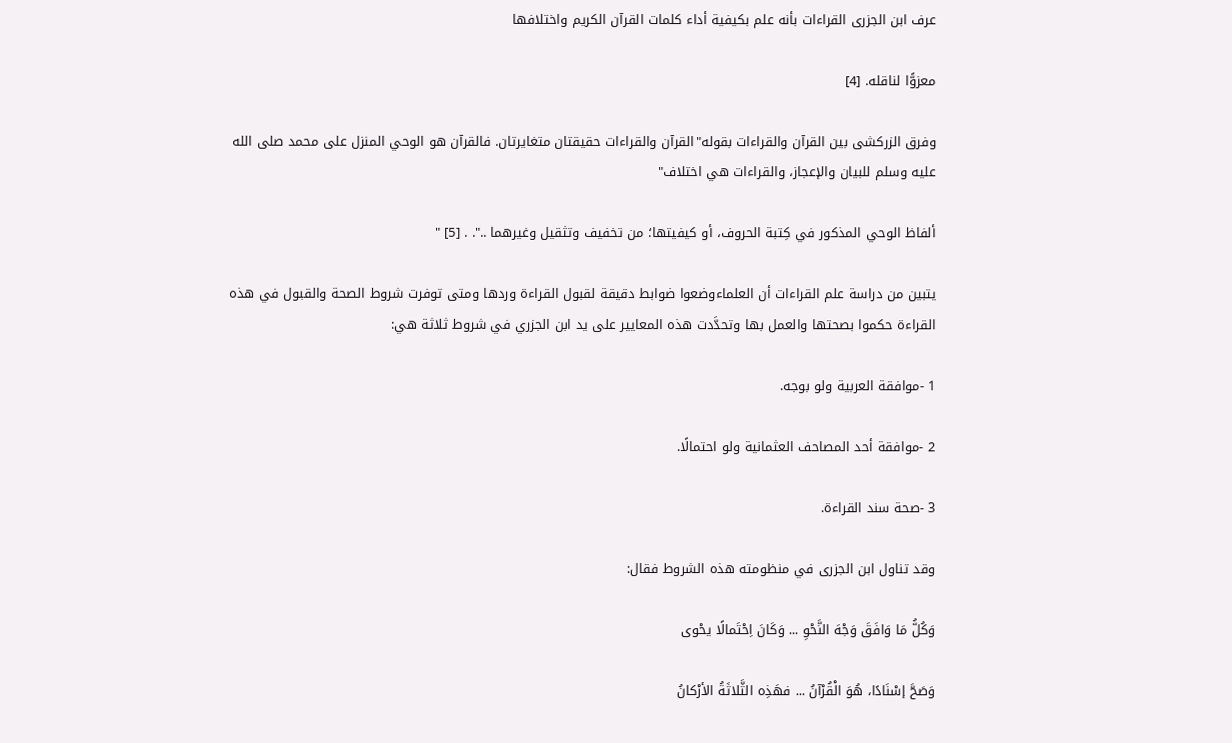عرف ابن الجزرى القراءات بأنه علم بكيفية أداء كلمات القرآن الكريم واختلافها

معزوًّا لناقله. [4]

وفرق الزركشى بين القرآن والقراءات بقوله"القرآن والقراءات حقيقتان متغايرتان. فالقرآن هو الوحي المنزل على محمد صلى الله عليه وسلم للبيان والإعجاز، والقراءات هي اختلاف"

ألفاظ الوحي المذكور في كِتبة الحروف، أو كيفيتها؛ من تخفيف وتثقيل وغيرهما ..". . [5] "

يتبين من دراسة علم القراءات أن العلماءوضعوا ضوابط دقيقة لقبول القراءة وردها ومتى توفرت شروط الصحة والقبول في هذه القراءة حكموا بصحتها والعمل بها وتحدَّدت هذه المعايير على يد ابن الجزري في شروط ثلاثة هي:

1 -موافقة العربية ولو بوجه.

2 -موافقة أحد المصاحف العثمانية ولو احتمالًا.

3 -صحة سند القراءة.

وقد تناول ابن الجزرى في منظومته هذه الشروط فقال:

وَكُلُّ مَا وَافَقَ وَجْهَ النَّحْوِ ... وَكَانَ اِحْتَمالًا يحْوى

وَصَحَّ إسْنَادًا، هُوَ الْقُرْآنُ ... فهَذِه الثَّلاثَةُ الأرْكانُ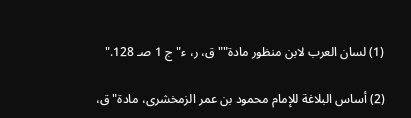(1) لسان العرب لابن منظور مادة""ق، ر، ء"ج 1 صـ 128."

(2) أساس البلاغة للإمام محمود بن عمر الزمخشرى، مادة"ق،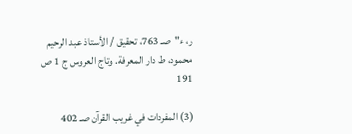ر، ء"صـ 763، تحقيق / الأستاذ عبد الرحيم محمود، ط دار المعرفة. وتاج العروس ج 1 ص 191

(3) المفردات في غريب القرآن صـ 402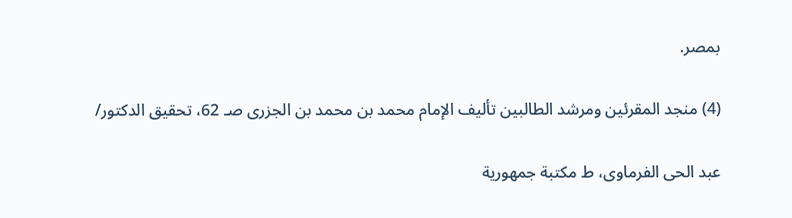بمصر.

(4) منجد المقرئين ومرشد الطالبين تأليف الإمام محمد بن محمد بن الجزرى صـ 62، تحقيق الدكتور/

عبد الحى الفرماوى، ط مكتبة جمهورية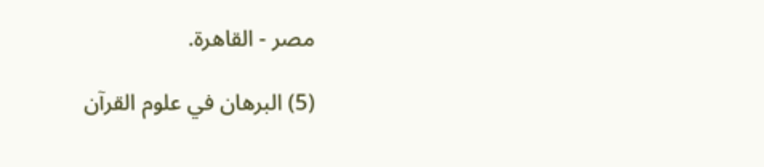مصر - القاهرة.

(5) البرهان في علوم القرآن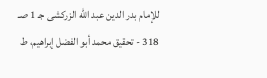للإمام بدر الدين عبد الله الزركشى جـ 1 صـ 318 - تحقيق محمد أبو الفضل إبراهيم، ط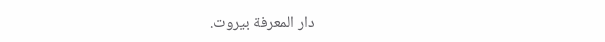دار المعرفة بيروت.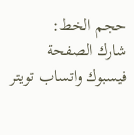حجم الخط:
شارك الصفحة
فيسبوك واتساب تويتر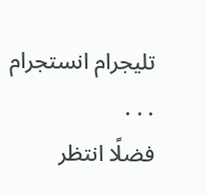تليجرام انستجرام
. . .
فضلًا انتظر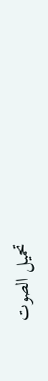تحميل الصوت